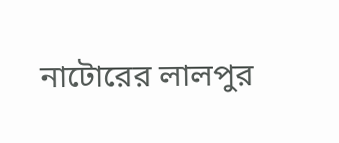নাটোরের লালপুর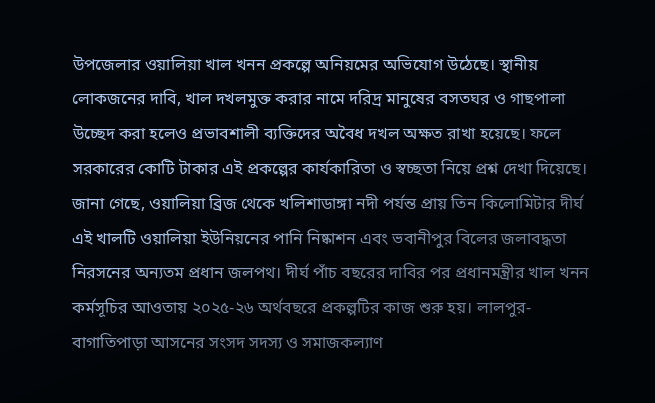উপজেলার ওয়ালিয়া খাল খনন প্রকল্পে অনিয়মের অভিযোগ উঠেছে। স্থানীয় লোকজনের দাবি, খাল দখলমুক্ত করার নামে দরিদ্র মানুষের বসতঘর ও গাছপালা উচ্ছেদ করা হলেও প্রভাবশালী ব্যক্তিদের অবৈধ দখল অক্ষত রাখা হয়েছে। ফলে সরকারের কোটি টাকার এই প্রকল্পের কার্যকারিতা ও স্বচ্ছতা নিয়ে প্রশ্ন দেখা দিয়েছে।
জানা গেছে, ওয়ালিয়া ব্রিজ থেকে খলিশাডাঙ্গা নদী পর্যন্ত প্রায় তিন কিলোমিটার দীর্ঘ এই খালটি ওয়ালিয়া ইউনিয়নের পানি নিষ্কাশন এবং ভবানীপুর বিলের জলাবদ্ধতা নিরসনের অন্যতম প্রধান জলপথ। দীর্ঘ পাঁচ বছরের দাবির পর প্রধানমন্ত্রীর খাল খনন কর্মসূচির আওতায় ২০২৫-২৬ অর্থবছরে প্রকল্পটির কাজ শুরু হয়। লালপুর-বাগাতিপাড়া আসনের সংসদ সদস্য ও সমাজকল্যাণ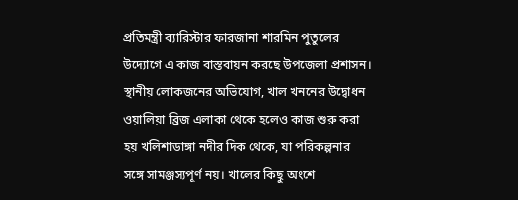প্রতিমন্ত্রী ব্যারিস্টার ফারজানা শারমিন পুতুলের উদ্যোগে এ কাজ বাস্তবায়ন করছে উপজেলা প্রশাসন।
স্থানীয় লোকজনের অভিযোগ, খাল খননের উদ্বোধন ওয়ালিয়া ব্রিজ এলাকা থেকে হলেও কাজ শুরু করা হয় খলিশাডাঙ্গা নদীর দিক থেকে, যা পরিকল্পনার সঙ্গে সামঞ্জস্যপূর্ণ নয়। খালের কিছু অংশে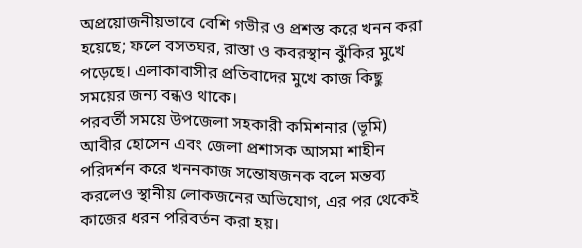অপ্রয়োজনীয়ভাবে বেশি গভীর ও প্রশস্ত করে খনন করা হয়েছে; ফলে বসতঘর, রাস্তা ও কবরস্থান ঝুঁকির মুখে পড়েছে। এলাকাবাসীর প্রতিবাদের মুখে কাজ কিছু সময়ের জন্য বন্ধও থাকে।
পরবর্তী সময়ে উপজেলা সহকারী কমিশনার (ভূমি) আবীর হোসেন এবং জেলা প্রশাসক আসমা শাহীন পরিদর্শন করে খননকাজ সন্তোষজনক বলে মন্তব্য করলেও স্থানীয় লোকজনের অভিযোগ, এর পর থেকেই কাজের ধরন পরিবর্তন করা হয়।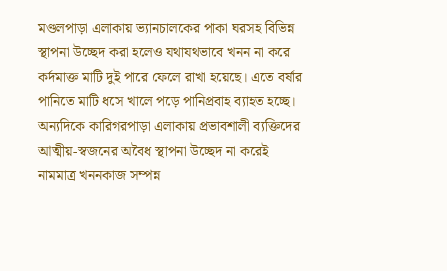মণ্ডলপাড়া এলাকায় ভ্যানচালকের পাকা ঘরসহ বিভিন্ন স্থাপনা উচ্ছেদ করা হলেও যথাযথভাবে খনন না করে কর্দমাক্ত মাটি দুই পারে ফেলে রাখা হয়েছে। এতে বর্ষার পানিতে মাটি ধসে খালে পড়ে পানিপ্রবাহ ব্যাহত হচ্ছে।
অন্যদিকে কারিগরপাড়া এলাকায় প্রভাবশালী ব্যক্তিদের আত্মীয়-স্বজনের অবৈধ স্থাপনা উচ্ছেদ না করেই নামমাত্র খননকাজ সম্পন্ন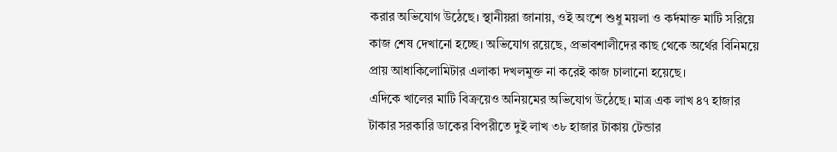করার অভিযোগ উঠেছে। স্থানীয়রা জানায়, ওই অংশে শুধু ময়লা ও কর্দমাক্ত মাটি সরিয়ে কাজ শেষ দেখানো হচ্ছে। অভিযোগ রয়েছে, প্রভাবশালীদের কাছ থেকে অর্থের বিনিময়ে প্রায় আধাকিলোমিটার এলাকা দখলমুক্ত না করেই কাজ চালানো হয়েছে।
এদিকে খালের মাটি বিক্রয়েও অনিয়মের অভিযোগ উঠেছে। মাত্র এক লাখ ৪৭ হাজার টাকার সরকারি ডাকের বিপরীতে দুই লাখ ৩৮ হাজার টাকায় টেন্ডার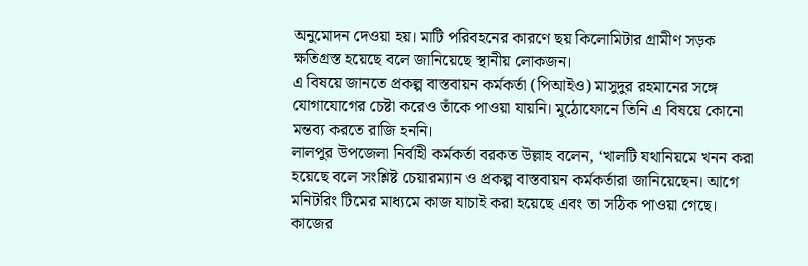অনুমোদন দেওয়া হয়। মাটি পরিবহনের কারণে ছয় কিলোমিটার গ্রামীণ সড়ক ক্ষতিগ্রস্ত হয়েছে বলে জানিয়েছে স্থানীয় লোকজন।
এ বিষয়ে জানতে প্রকল্প বাস্তবায়ন কর্মকর্তা (পিআইও) মাসুদুর রহমানের সঙ্গে যোগাযোগের চেষ্টা করেও তাঁকে পাওয়া যায়নি। মুঠোফোনে তিনি এ বিষয়ে কোনো মন্তব্য করতে রাজি হননি।
লালপুর উপজেলা নির্বাহী কর্মকর্তা বরকত উল্লাহ বলেন, ‘খালটি যথানিয়মে খনন করা হয়েছে বলে সংশ্লিষ্ট চেয়ারম্যান ও প্রকল্প বাস্তবায়ন কর্মকর্তারা জানিয়েছেন। আগে মনিটরিং টিমের মাধ্যমে কাজ যাচাই করা হয়েছে এবং তা সঠিক পাওয়া গেছে। কাজের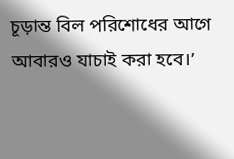চূড়ান্ত বিল পরিশোধের আগে আবারও যাচাই করা হবে।’